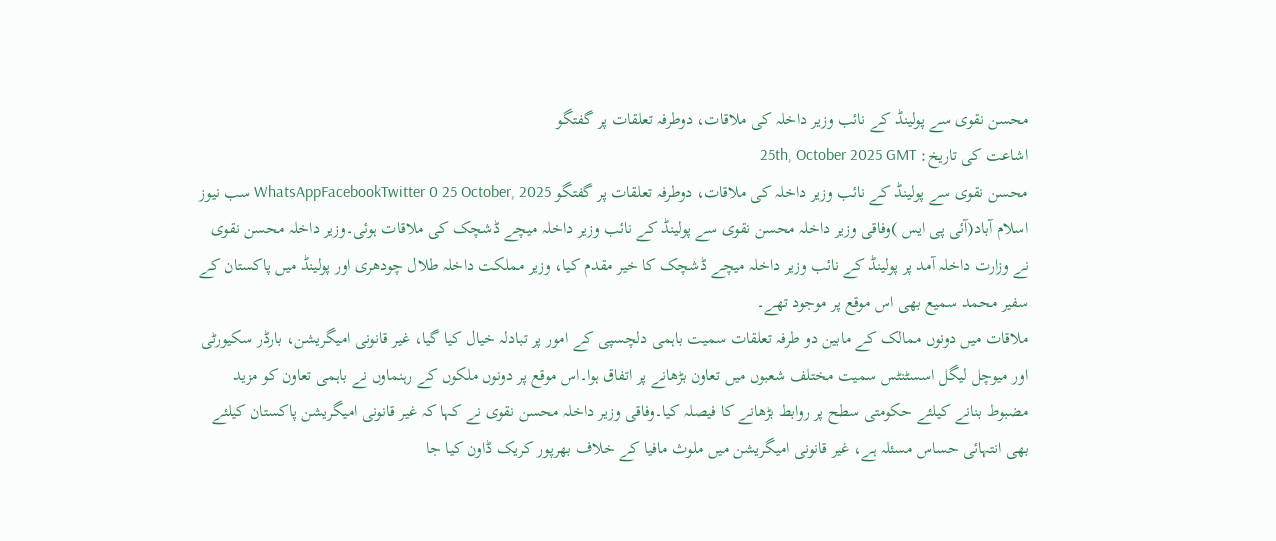محسن نقوی سے پولینڈ کے نائب وزیر داخلہ کی ملاقات، دوطرفہ تعلقات پر گفتگو
اشاعت کی تاریخ: 25th, October 2025 GMT
محسن نقوی سے پولینڈ کے نائب وزیر داخلہ کی ملاقات، دوطرفہ تعلقات پر گفتگو WhatsAppFacebookTwitter 0 25 October, 2025 سب نیوز
اسلام آباد(آئی پی ایس )وفاقی وزیر داخلہ محسن نقوی سے پولینڈ کے نائب وزیر داخلہ میچے ڈشچک کی ملاقات ہوئی۔وزیر داخلہ محسن نقوی نے وزارت داخلہ آمد پر پولینڈ کے نائب وزیر داخلہ میچے ڈشچک کا خیر مقدم کیا، وزیر مملکت داخلہ طلال چودھری اور پولینڈ میں پاکستان کے سفیر محمد سمیع بھی اس موقع پر موجود تھے۔
ملاقات میں دونوں ممالک کے مابین دو طرفہ تعلقات سمیت باہمی دلچسپی کے امور پر تبادلہ خیال کیا گیا، غیر قانونی امیگریشن، بارڈر سکیورٹی اور میوچل لیگل اسسٹنٹس سمیت مختلف شعبوں میں تعاون بڑھانے پر اتفاق ہوا۔اس موقع پر دونوں ملکوں کے رہنماوں نے باہمی تعاون کو مزید مضبوط بنانے کیلئے حکومتی سطح پر روابط بڑھانے کا فیصلہ کیا۔وفاقی وزیر داخلہ محسن نقوی نے کہا کہ غیر قانونی امیگریشن پاکستان کیلئے بھی انتہائی حساس مسئلہ ہے، غیر قانونی امیگریشن میں ملوث مافیا کے خلاف بھرپور کریک ڈاون کیا جا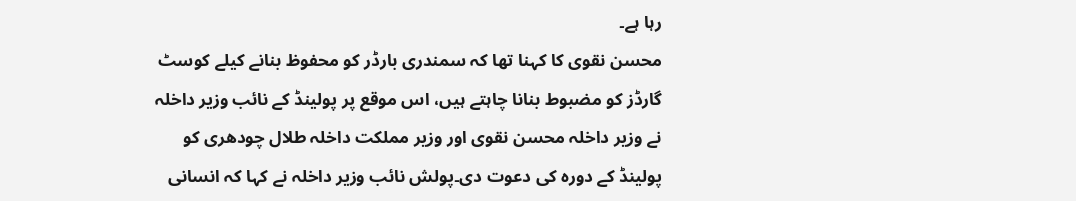رہا ہے۔
محسن نقوی کا کہنا تھا کہ سمندری بارڈر کو محفوظ بنانے کیلے کوسٹ گارڈز کو مضبوط بنانا چاہتے ہیں، اس موقع پر پولینڈ کے نائب وزیر داخلہ نے وزیر داخلہ محسن نقوی اور وزیر مملکت داخلہ طلال چودھری کو پولینڈ کے دورہ کی دعوت دی۔پولش نائب وزیر داخلہ نے کہا کہ انسانی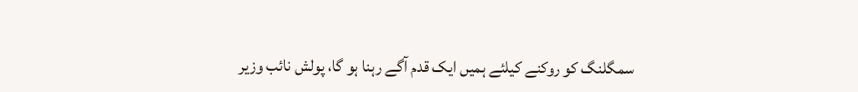سمگلنگ کو روکنے کیلئے ہمیں ایک قدم آگے رہنا ہو گا، پولش نائب وزیر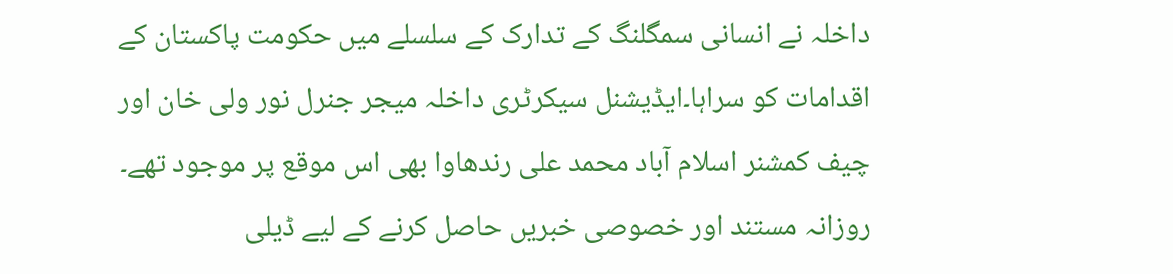داخلہ نے انسانی سمگلنگ کے تدارک کے سلسلے میں حکومت پاکستان کے اقدامات کو سراہا۔ایڈیشنل سیکرٹری داخلہ میجر جنرل نور ولی خان اور چیف کمشنر اسلام آباد محمد علی رندھاوا بھی اس موقع پر موجود تھے۔
روزانہ مستند اور خصوصی خبریں حاصل کرنے کے لیے ڈیلی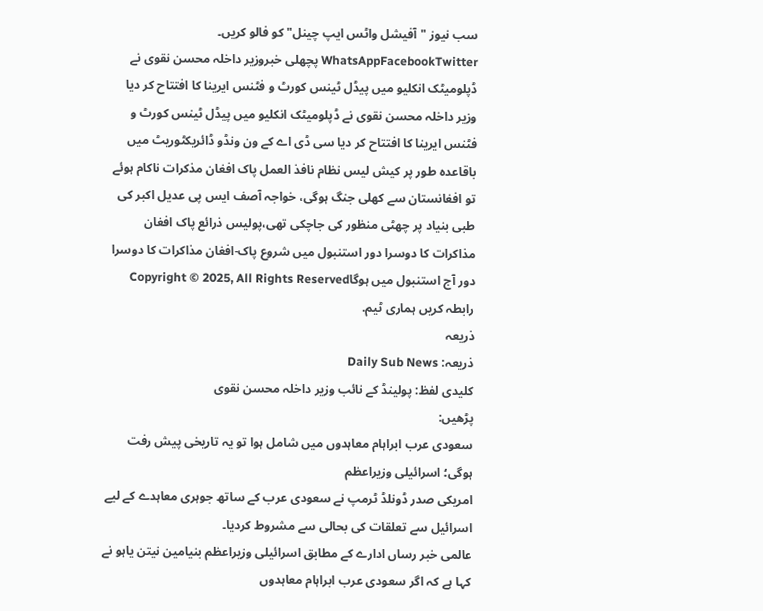سب نیوز "آفیشل واٹس ایپ چینل" کو فالو کریں۔
WhatsAppFacebookTwitter پچھلی خبروزیر داخلہ محسن نقوی نے ڈپلومیٹک انکلیو میں پیڈل ٹینس کورٹ و فٹنس ایرینا کا افتتاح کر دیا وزیر داخلہ محسن نقوی نے ڈپلومیٹک انکلیو میں پیڈل ٹینس کورٹ و فٹنس ایرینا کا افتتاح کر دیا سی ڈی اے کے ون ونڈو ڈائریکٹوریٹ میں باقاعدہ طور پر کیش لیس نظام نافذ العمل پاک افغان مذکرات ناکام ہوئے تو افغانستان سے کھلی جنگ ہوگی، خواجہ آصف ایس پی عدیل اکبر کی طبی بنیاد پر چھٹی منظور کی جاچکی تھی،پولیس ذرائع پاک افغان مذاکرات کا دوسرا دور استنبول میں شروع پاک-افغان مذاکرات کا دوسرا دور آج استنبول میں ہوگاCopyright © 2025, All Rights Reserved
رابطہ کریں ہماری ٹیم.
ذریعہ
ذریعہ: Daily Sub News
کلیدی لفظ: پولینڈ کے نائب وزیر داخلہ محسن نقوی
پڑھیں:
سعودی عرب ابراہام معاہدوں میں شامل ہوا تو یہ تاریخی پیش رفت ہوگی؛ اسرائیلی وزیراعظم
امریکی صدر ڈونلڈ ٹرمپ نے سعودی عرب کے ساتھ جوہری معاہدے کے لیے اسرائیل سے تعلقات کی بحالی سے مشروط کردیا۔
عالمی خبر رساں ادارے کے مطابق اسرائیلی وزیراعظم بنیامین نیتن یاہو نے کہا ہے کہ اگر سعودی عرب ابراہام معاہدوں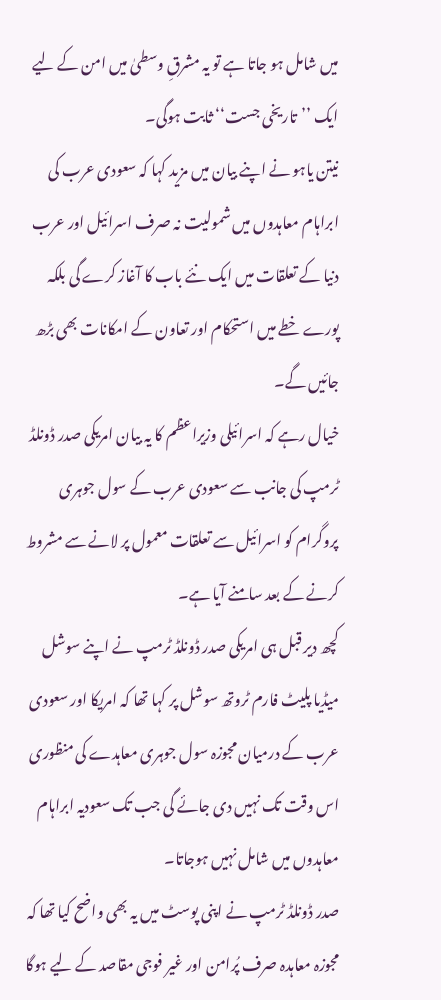میں شامل ہو جاتا ہے تو یہ مشرقِ وسطیٰ میں امن کے لیے ایک ’’تاریخی جست‘‘ ثابت ہوگی۔
نیتن یاہو نے اپنے بیان میں مزید کہا کہ سعودی عرب کی ابراہام معاہدوں میں شمولیت نہ صرف اسرائیل اور عرب دنیا کے تعلقات میں ایک نئے باب کا آغاز کرے گی بلکہ پورے خطے میں استحکام اور تعاون کے امکانات بھی بڑھ جائیں گے۔
خیال رہے کہ اسرائیلی وزیراعظم کا یہ بیان امریکی صدر ڈونلڈ ٹرمپ کی جانب سے سعودی عرب کے سول جوہری پروگرام کو اسرائیل سے تعلقات معمول پر لانے سے مشروط کرنے کے بعد سامنے آیا ہے۔
کچھ دیر قبل ہی امریکی صدر ڈونلڈ ٹرمپ نے اپنے سوشل میڈیا پلیٹ فارم ٹروتھ سوشل پر کہا تھا کہ امریکا اور سعودی عرب کے درمیان مجوزہ سول جوہری معاہدے کی منظوری اس وقت تک نہیں دی جائے گی جب تک سعودیہ ابراہام معاہدوں میں شامل نہیں ہوجاتا۔
صدر ڈونلڈ ٹرمپ نے اپنی پوسٹ میں یہ بھی واضح کیا تھا کہ مجوزہ معاہدہ صرف پُرامن اور غیر فوجی مقاصد کے لیے ہوگا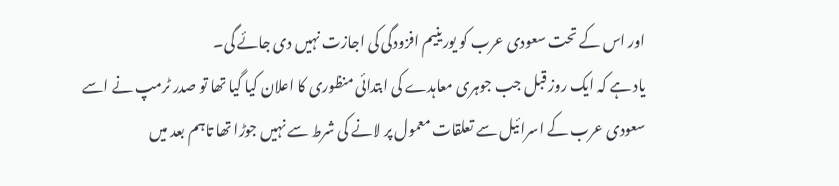اور اس کے تحت سعودی عرب کو یورینیم افزودگی کی اجازت نہیں دی جائے گی۔
یاد ہے کہ ایک روز قبل جب جوہری معاہدے کی ابتدائی منظوری کا اعلان کیا گیا تھا تو صدر ٹرمپ نے اسے سعودی عرب کے اسرائیل سے تعلقات معمول پر لانے کی شرط سے نہیں جوڑا تھا تاہم بعد میں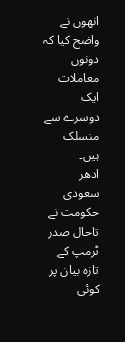انھوں نے واضح کیا کہ دونوں معاملات ایک دوسرے سے منسلک ہیں۔
ادھر سعودی حکومت نے تاحال صدر ٹرمپ کے تازہ بیان پر کوئی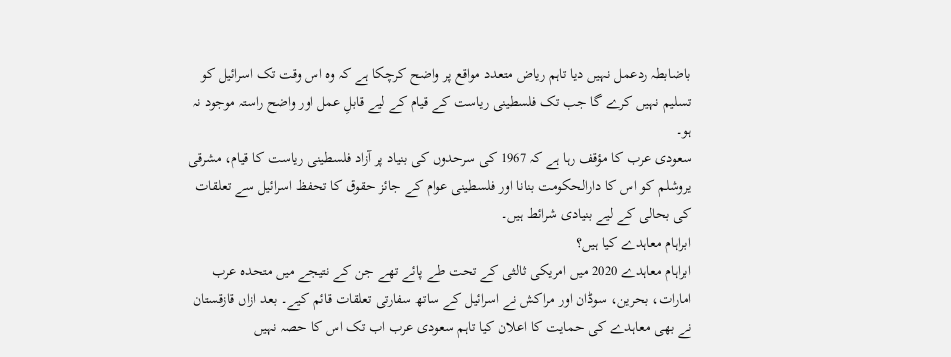باضابطہ ردعمل نہیں دیا تاہم ریاض متعدد مواقع پر واضح کرچکا ہے کہ وہ اس وقت تک اسرائیل کو تسلیم نہیں کرے گا جب تک فلسطینی ریاست کے قیام کے لیے قابلِ عمل اور واضح راستہ موجود نہ ہو۔
سعودی عرب کا مؤقف رہا ہے کہ 1967 کی سرحدوں کی بنیاد پر آزاد فلسطینی ریاست کا قیام، مشرقی یروشلم کو اس کا دارالحکومت بنانا اور فلسطینی عوام کے جائز حقوق کا تحفظ اسرائیل سے تعلقات کی بحالی کے لیے بنیادی شرائط ہیں۔
ابراہام معاہدے کیا ہیں؟
ابراہام معاہدے 2020 میں امریکی ثالثی کے تحت طے پائے تھے جن کے نتیجے میں متحدہ عرب امارات، بحرین، سوڈان اور مراکش نے اسرائیل کے ساتھ سفارتی تعلقات قائم کیے۔ بعد ازاں قازقستان نے بھی معاہدے کی حمایت کا اعلان کیا تاہم سعودی عرب اب تک اس کا حصہ نہیں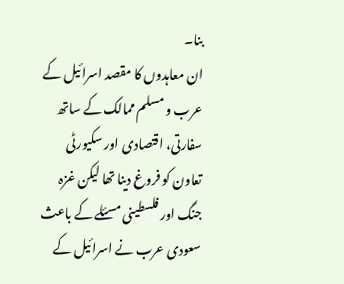بنا۔
ان معاہدوں کا مقصد اسرائیل کے عرب و مسلم ممالک کے ساتھ سفارتی، اقتصادی اور سکیورٹی تعاون کو فروغ دینا تھا لیکن غزہ جنگ اور فلسطینی مسئلے کے باعث سعودی عرب نے اسرائیل کے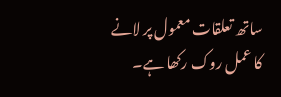ساتھ تعلقات معمول پر لانے کا عمل روک رکھا ہے۔